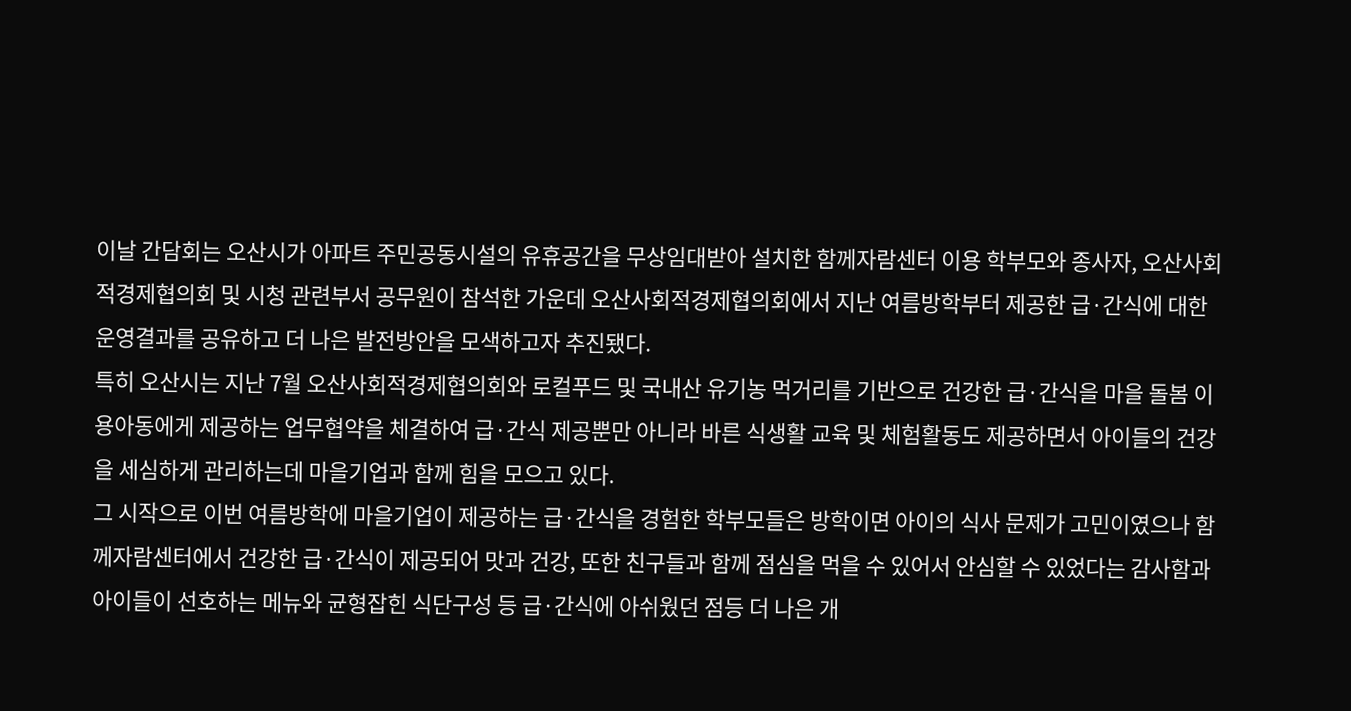이날 간담회는 오산시가 아파트 주민공동시설의 유휴공간을 무상임대받아 설치한 함께자람센터 이용 학부모와 종사자, 오산사회적경제협의회 및 시청 관련부서 공무원이 참석한 가운데 오산사회적경제협의회에서 지난 여름방학부터 제공한 급·간식에 대한 운영결과를 공유하고 더 나은 발전방안을 모색하고자 추진됐다.
특히 오산시는 지난 7월 오산사회적경제협의회와 로컬푸드 및 국내산 유기농 먹거리를 기반으로 건강한 급·간식을 마을 돌봄 이용아동에게 제공하는 업무협약을 체결하여 급·간식 제공뿐만 아니라 바른 식생활 교육 및 체험활동도 제공하면서 아이들의 건강을 세심하게 관리하는데 마을기업과 함께 힘을 모으고 있다.
그 시작으로 이번 여름방학에 마을기업이 제공하는 급·간식을 경험한 학부모들은 방학이면 아이의 식사 문제가 고민이였으나 함께자람센터에서 건강한 급·간식이 제공되어 맛과 건강, 또한 친구들과 함께 점심을 먹을 수 있어서 안심할 수 있었다는 감사함과 아이들이 선호하는 메뉴와 균형잡힌 식단구성 등 급·간식에 아쉬웠던 점등 더 나은 개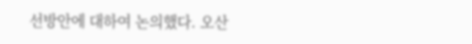선방안에 대하여 논의했다. 오산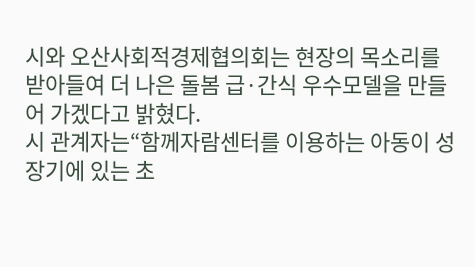시와 오산사회적경제협의회는 현장의 목소리를 받아들여 더 나은 돌봄 급·간식 우수모델을 만들어 가겠다고 밝혔다.
시 관계자는“함께자람센터를 이용하는 아동이 성장기에 있는 초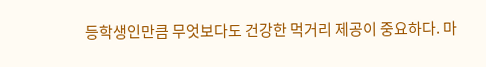등학생인만큼 무엇보다도 건강한 먹거리 제공이 중요하다. 마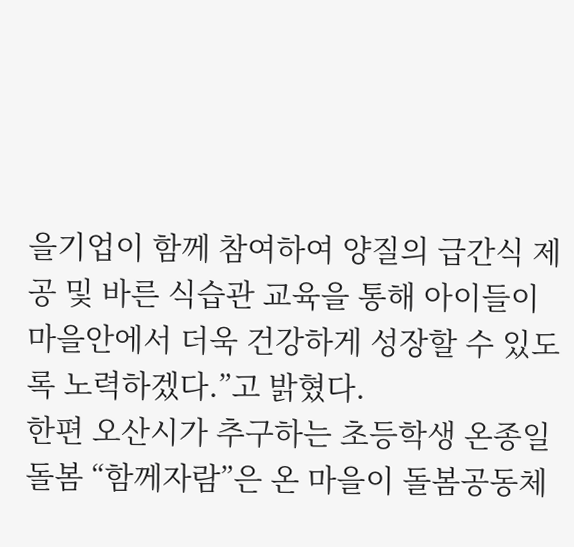을기업이 함께 참여하여 양질의 급간식 제공 및 바른 식습관 교육을 통해 아이들이 마을안에서 더욱 건강하게 성장할 수 있도록 노력하겠다.”고 밝혔다.
한편 오산시가 추구하는 초등학생 온종일 돌봄 “함께자람”은 온 마을이 돌봄공동체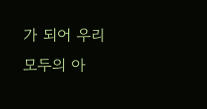가 되어 우리 모두의 아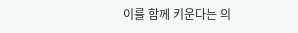이를 함께 키운다는 의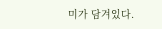미가 담겨있다.